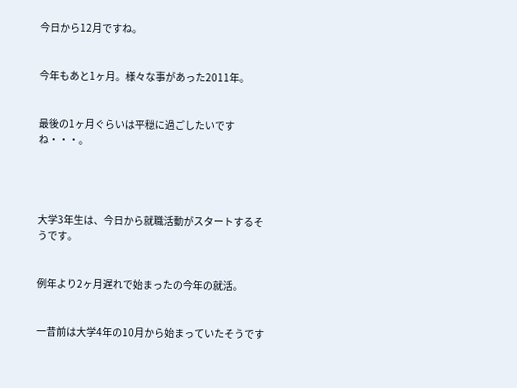今日から12月ですね。


今年もあと1ヶ月。様々な事があった2011年。


最後の1ヶ月ぐらいは平穏に過ごしたいですね・・・。




大学3年生は、今日から就職活動がスタートするそうです。


例年より2ヶ月遅れで始まったの今年の就活。


一昔前は大学4年の10月から始まっていたそうです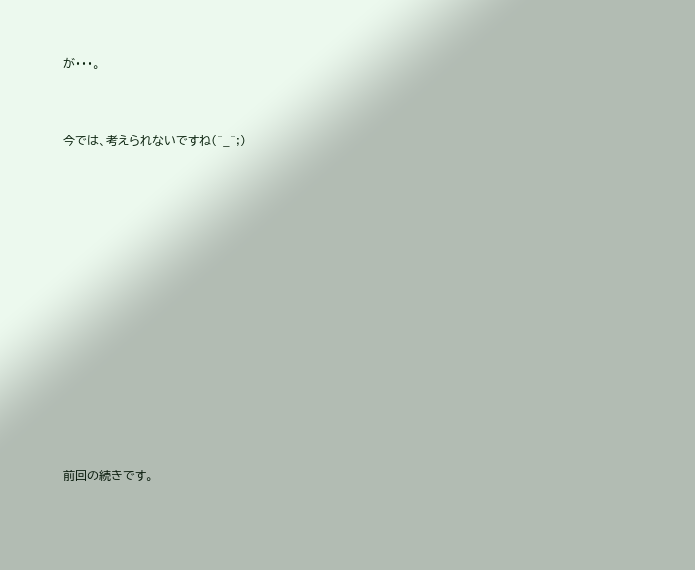が・・・。


今では、考えられないですね(^_^;)












前回の続きです。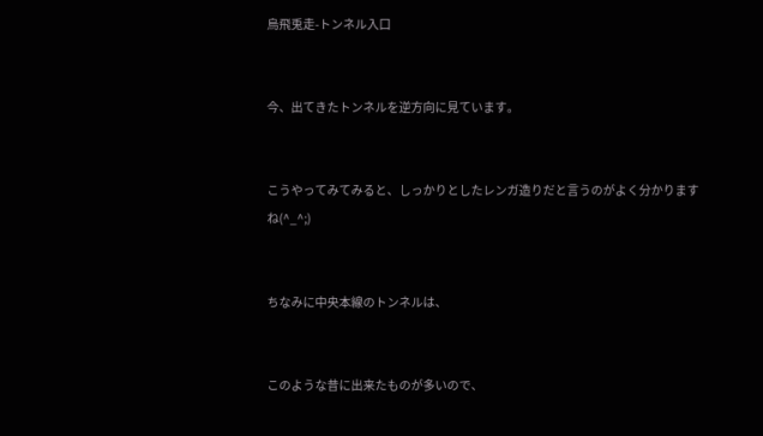烏飛兎走-トンネル入口


今、出てきたトンネルを逆方向に見ています。


こうやってみてみると、しっかりとしたレンガ造りだと言うのがよく分かりますね(^_^;)


ちなみに中央本線のトンネルは、


このような昔に出来たものが多いので、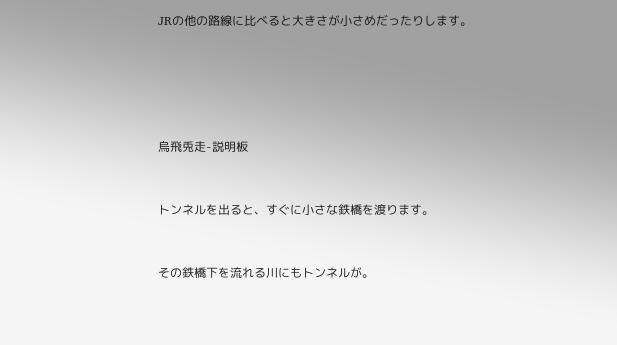JRの他の路線に比べると大きさが小さめだったりします。





烏飛兎走-説明板


トンネルを出ると、すぐに小さな鉄橋を渡ります。


その鉄橋下を流れる川にもトンネルが。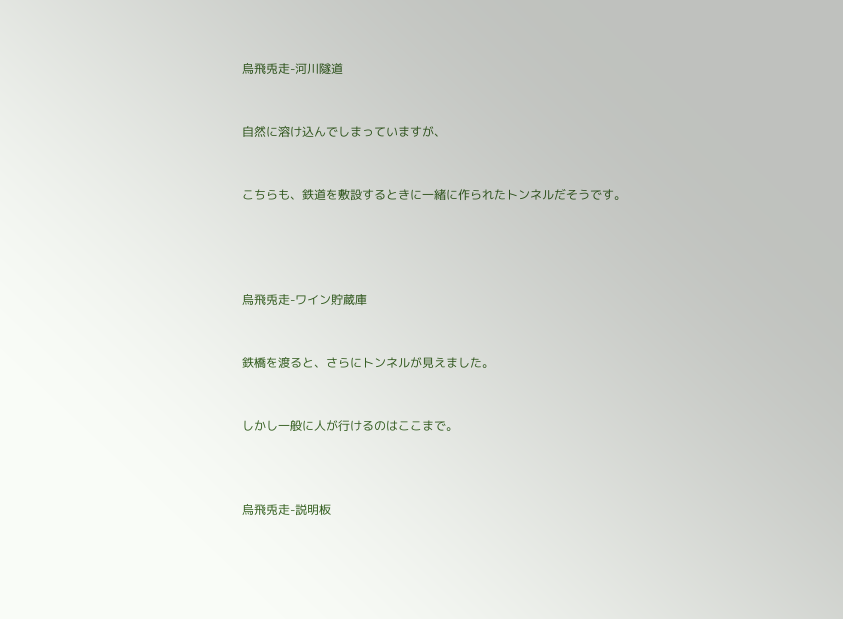烏飛兎走-河川隧道


自然に溶け込んでしまっていますが、


こちらも、鉄道を敷設するときに一緒に作られたトンネルだそうです。




烏飛兎走-ワイン貯蔵庫


鉄橋を渡ると、さらにトンネルが見えました。


しかし一般に人が行けるのはここまで。



烏飛兎走-説明板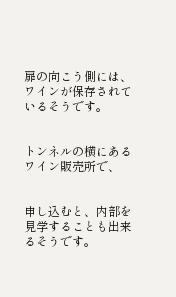扉の向こう側には、ワインが保存されているそうです。


トンネルの横にあるワイン販売所で、


申し込むと、内部を見学することも出来るそうです。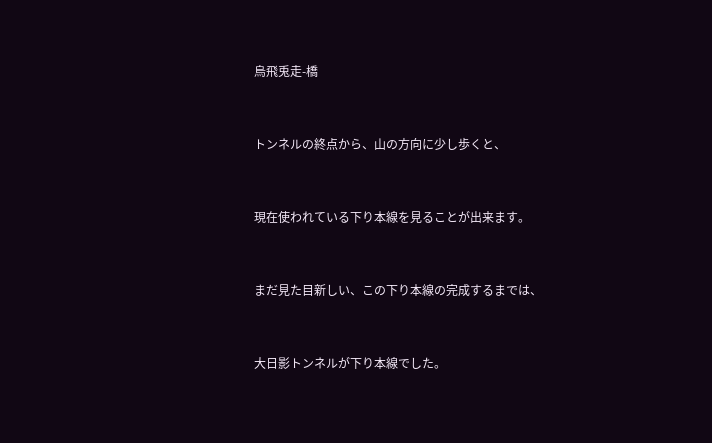烏飛兎走-橋


トンネルの終点から、山の方向に少し歩くと、


現在使われている下り本線を見ることが出来ます。


まだ見た目新しい、この下り本線の完成するまでは、


大日影トンネルが下り本線でした。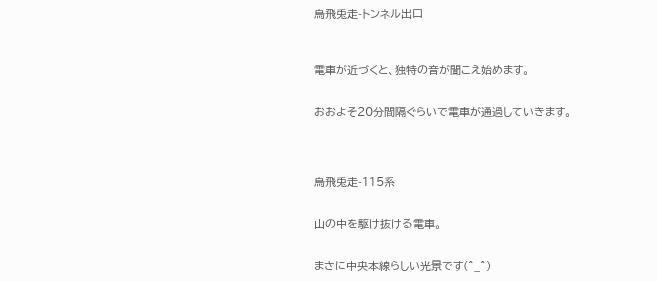烏飛兎走-トンネル出口



電車が近づくと、独特の音が聞こえ始めます。


おおよそ20分間隔ぐらいで電車が通過していきます。




烏飛兎走-115系


山の中を駆け抜ける電車。


まさに中央本線らしい光景です(^_^)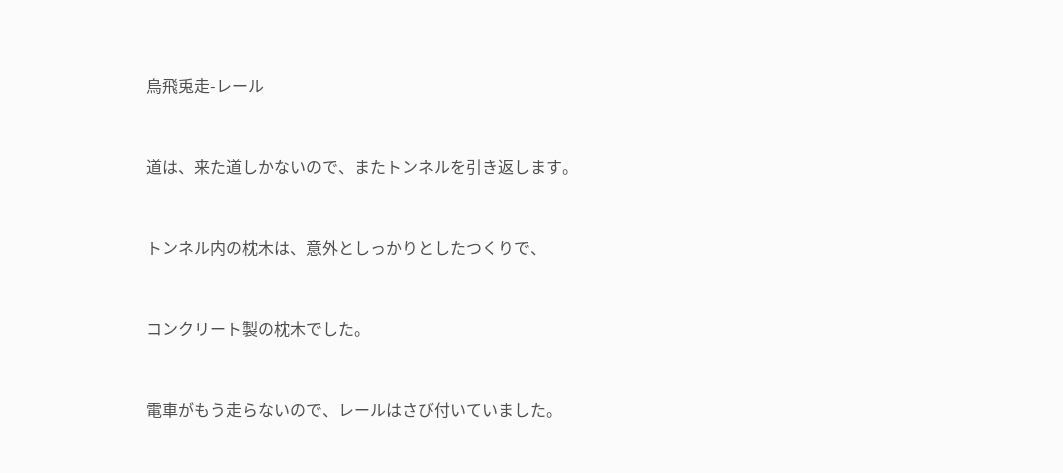烏飛兎走-レール


道は、来た道しかないので、またトンネルを引き返します。


トンネル内の枕木は、意外としっかりとしたつくりで、


コンクリート製の枕木でした。


電車がもう走らないので、レールはさび付いていました。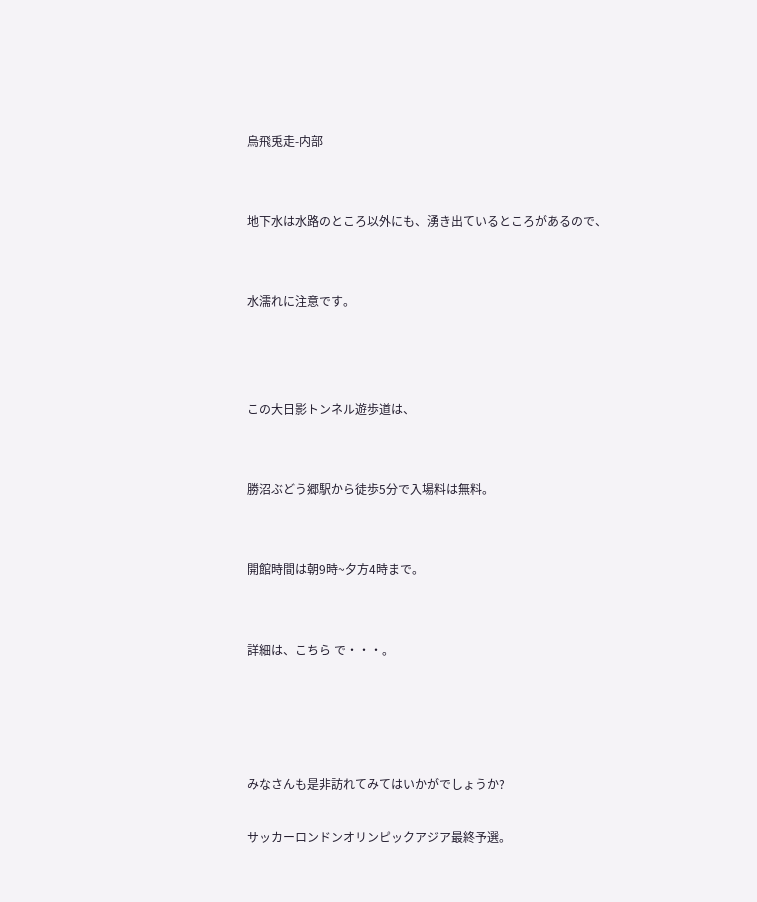烏飛兎走-内部


地下水は水路のところ以外にも、湧き出ているところがあるので、


水濡れに注意です。



この大日影トンネル遊歩道は、


勝沼ぶどう郷駅から徒歩5分で入場料は無料。


開館時間は朝9時~夕方4時まで。


詳細は、こちら で・・・。




みなさんも是非訪れてみてはいかがでしょうか?

サッカーロンドンオリンピックアジア最終予選。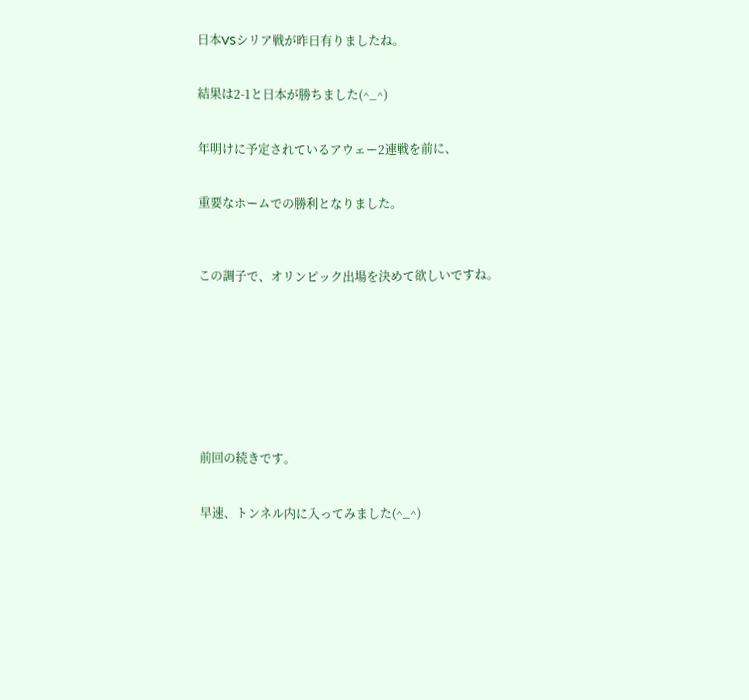日本VSシリア戦が昨日有りましたね。


結果は2-1と日本が勝ちました(^_^)


年明けに予定されているアウェー2連戦を前に、


重要なホームでの勝利となりました。



この調子で、オリンピック出場を決めて欲しいですね。









前回の続きです。


早速、トンネル内に入ってみました(^_^)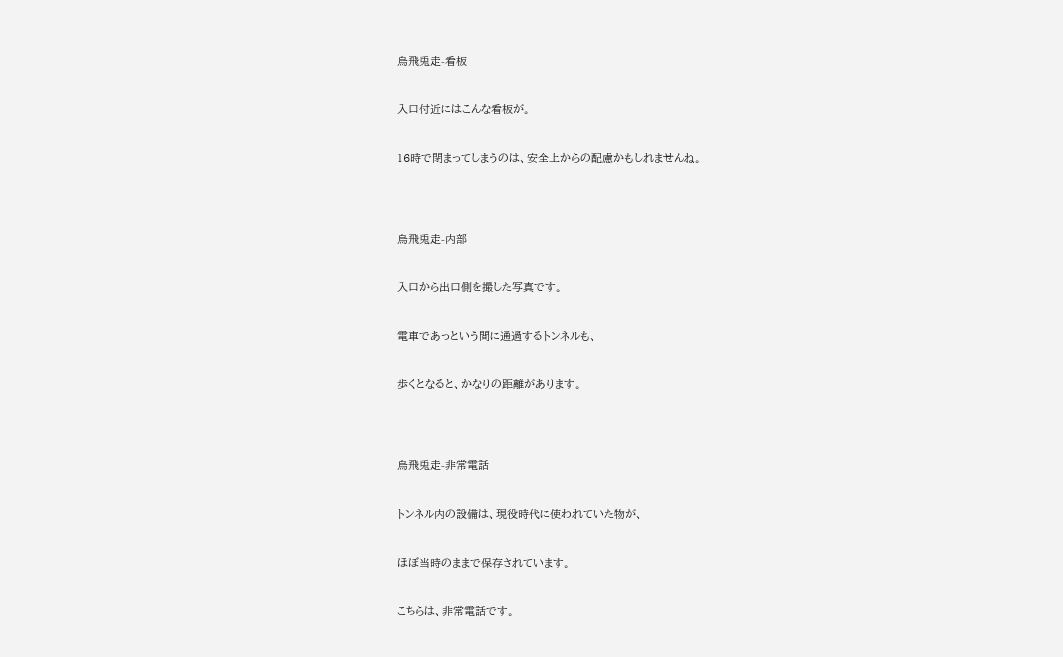烏飛兎走-看板


入口付近にはこんな看板が。


16時で閉まってしまうのは、安全上からの配慮かもしれませんね。




烏飛兎走-内部


入口から出口側を撮した写真です。


電車であっという間に通過するトンネルも、


歩くとなると、かなりの距離があります。




烏飛兎走-非常電話


トンネル内の設備は、現役時代に使われていた物が、


ほぼ当時のままで保存されています。


こちらは、非常電話です。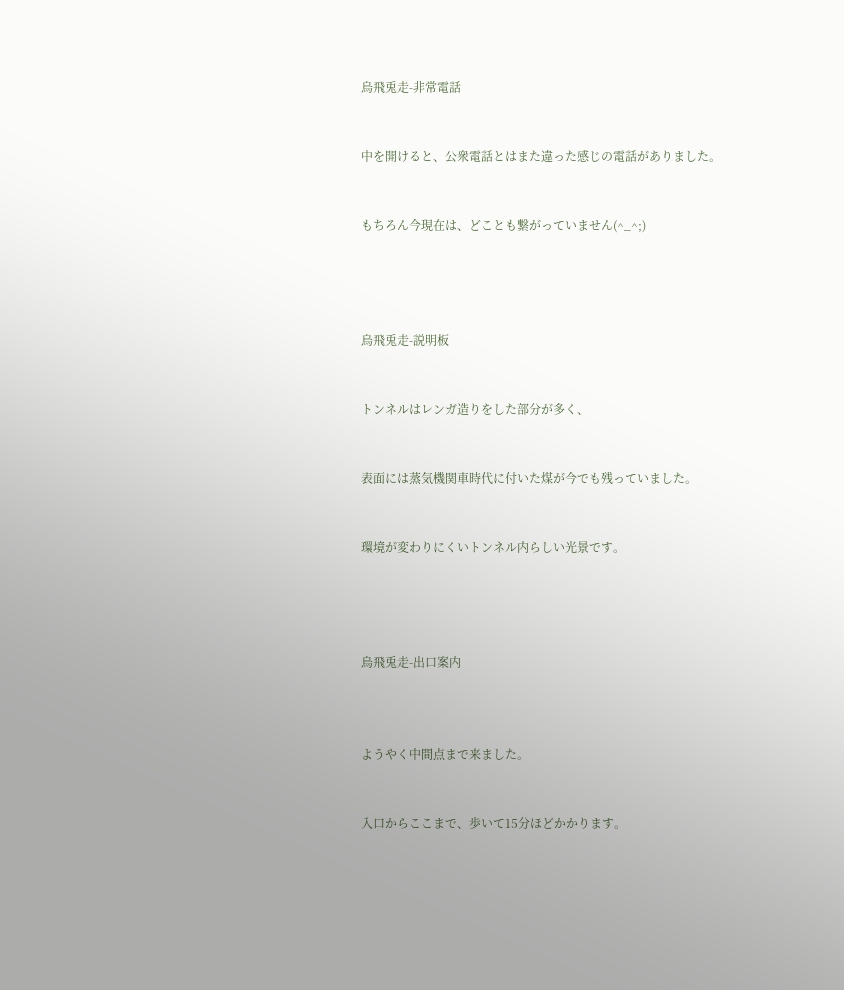烏飛兎走-非常電話


中を開けると、公衆電話とはまた違った感じの電話がありました。


もちろん今現在は、どことも繋がっていません(^_^;)




烏飛兎走-説明板


トンネルはレンガ造りをした部分が多く、


表面には蒸気機関車時代に付いた煤が今でも残っていました。


環境が変わりにくいトンネル内らしい光景です。




烏飛兎走-出口案内



ようやく中間点まで来ました。


入口からここまで、歩いて15分ほどかかります。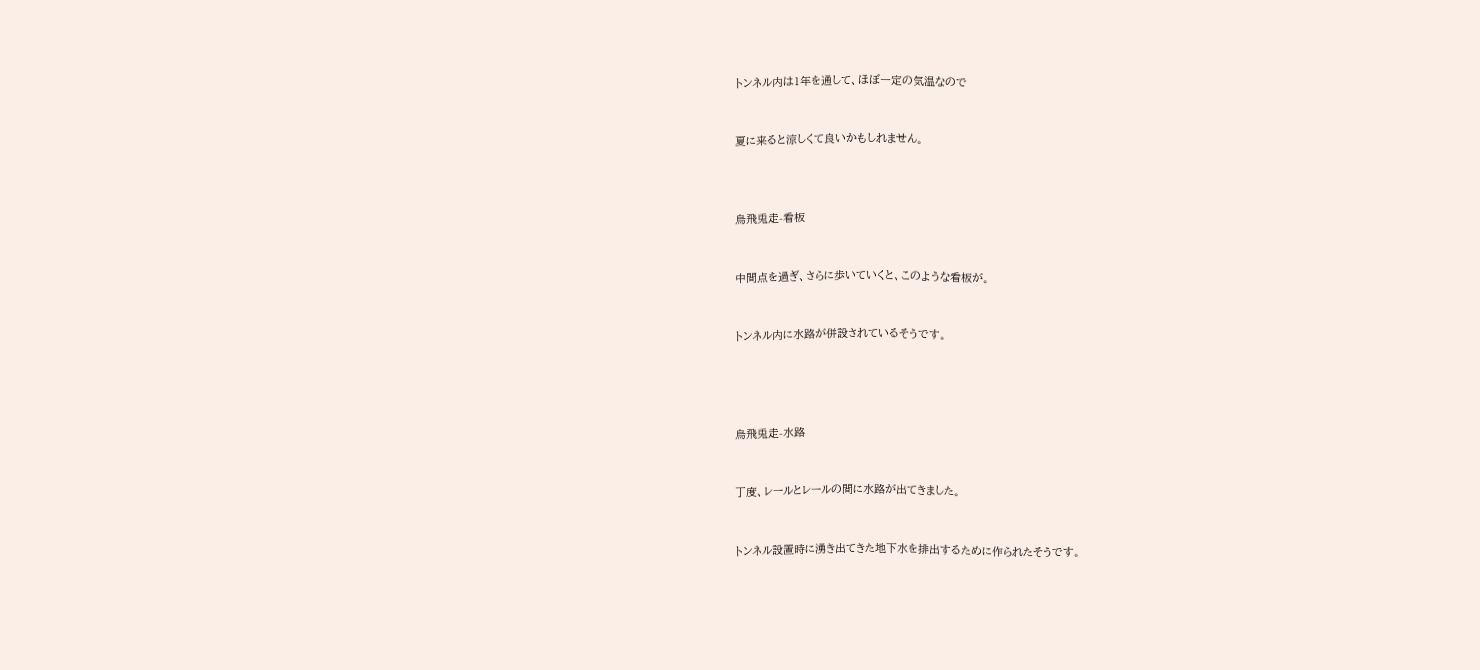トンネル内は1年を通して、ほぼ一定の気温なので


夏に来ると涼しくて良いかもしれません。



烏飛兎走-看板


中間点を過ぎ、さらに歩いていくと、このような看板が。


トンネル内に水路が併設されているそうです。




烏飛兎走-水路


丁度、レールとレールの間に水路が出てきました。


トンネル設置時に湧き出てきた地下水を排出するために作られたそうです。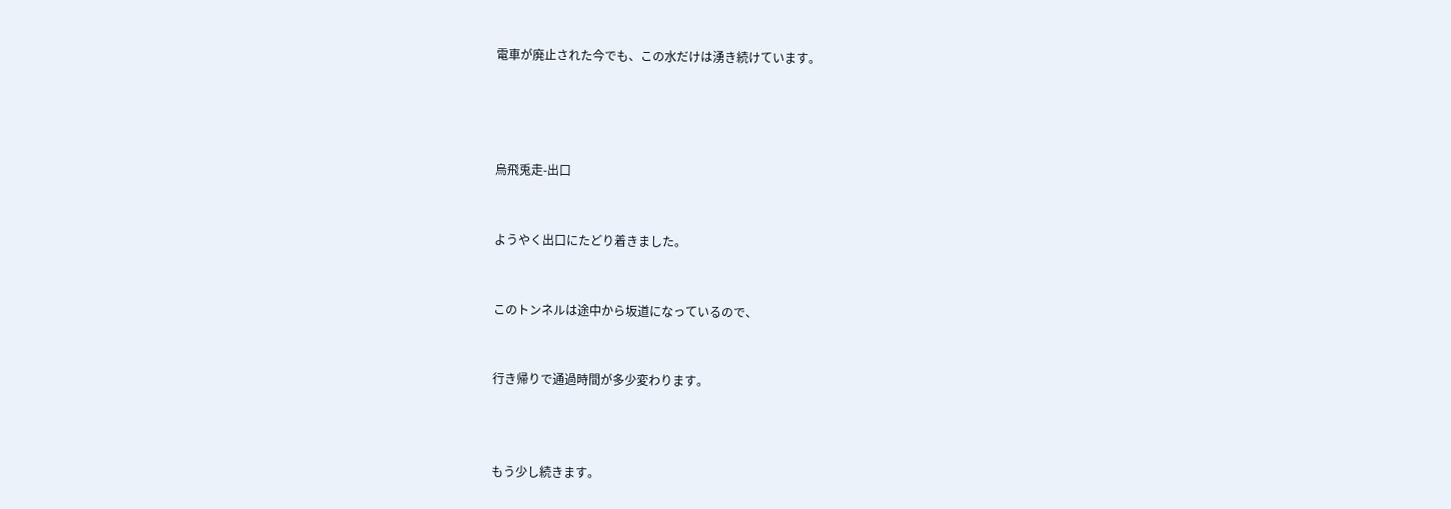電車が廃止された今でも、この水だけは湧き続けています。




烏飛兎走-出口


ようやく出口にたどり着きました。


このトンネルは途中から坂道になっているので、


行き帰りで通過時間が多少変わります。



もう少し続きます。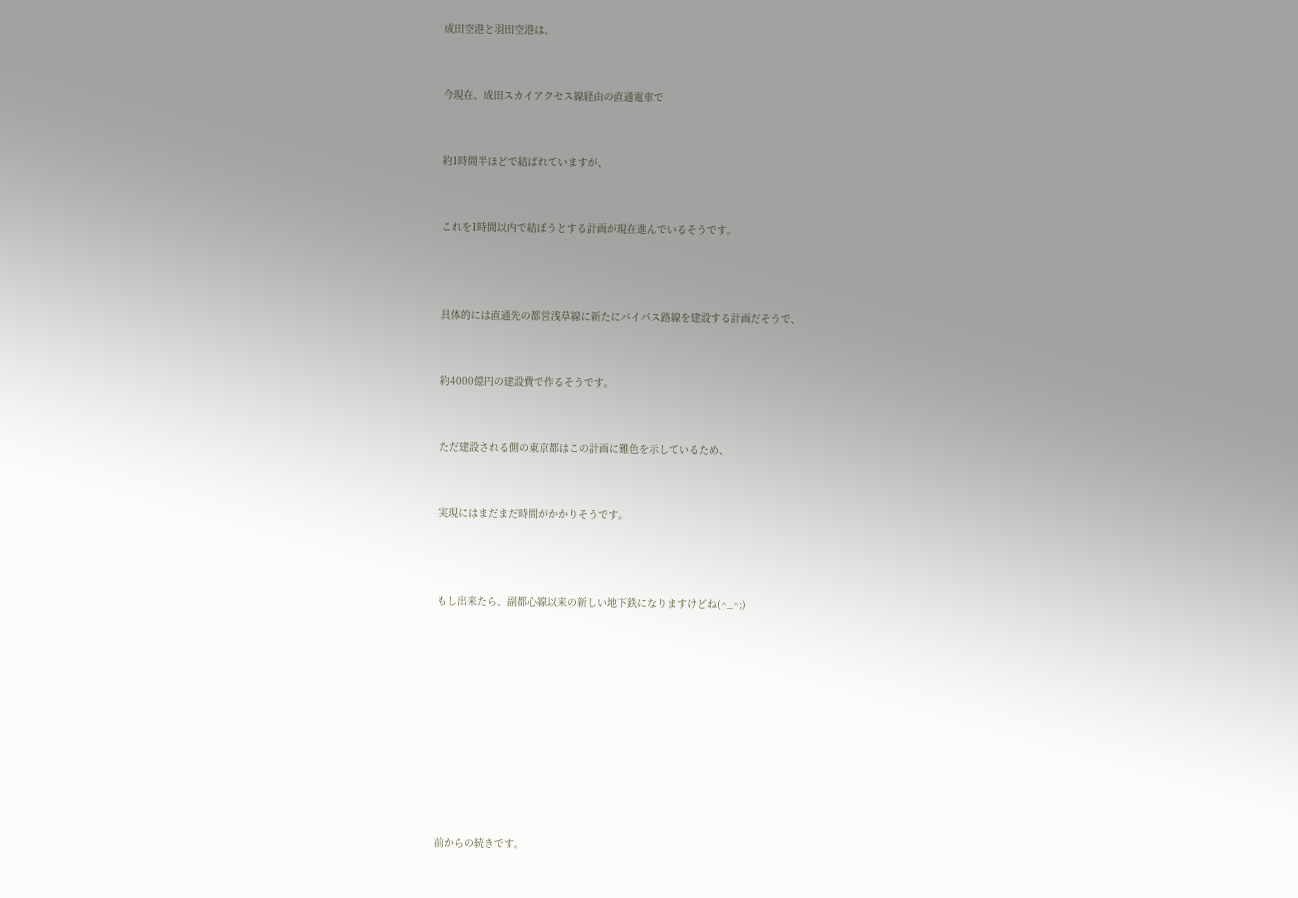成田空港と羽田空港は、


今現在、成田スカイアクセス線経由の直通電車で


約1時間半ほどで結ばれていますが、


これを1時間以内で結ぼうとする計画が現在進んでいるそうです。



具体的には直通先の都営浅草線に新たにバイパス路線を建設する計画だそうで、


約4000億円の建設費で作るそうです。


ただ建設される側の東京都はこの計画に難色を示しているため、


実現にはまだまだ時間がかかりそうです。



もし出来たら、副都心線以来の新しい地下鉄になりますけどね(^_^;)










前からの続きです。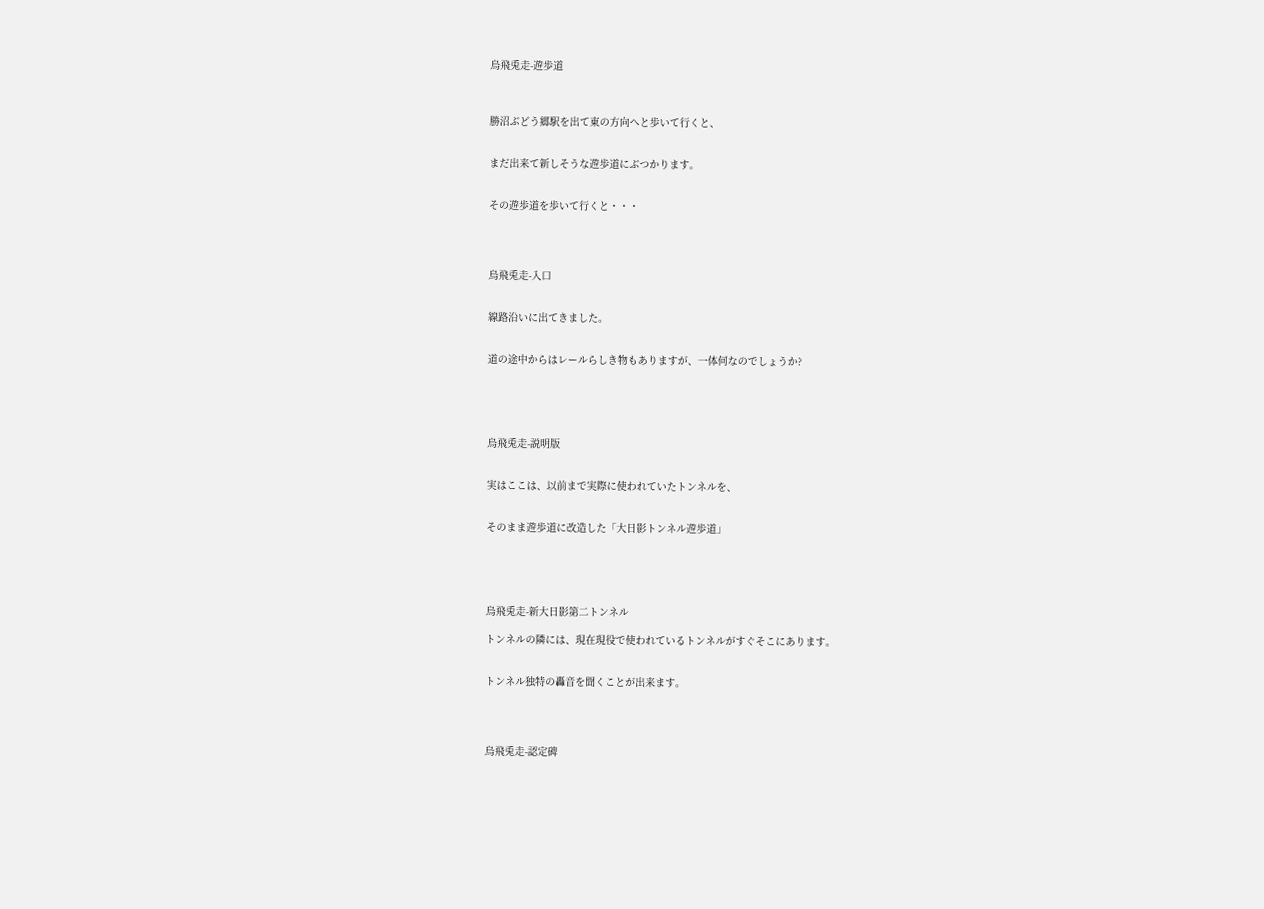烏飛兎走-遊歩道



勝沼ぶどう郷駅を出て東の方向へと歩いて行くと、


まだ出来て新しそうな遊歩道にぶつかります。


その遊歩道を歩いて行くと・・・




烏飛兎走-入口


線路沿いに出てきました。


道の途中からはレールらしき物もありますが、一体何なのでしょうか?





烏飛兎走-説明版


実はここは、以前まで実際に使われていたトンネルを、


そのまま遊歩道に改造した「大日影トンネル遊歩道」





烏飛兎走-新大日影第二トンネル

トンネルの隣には、現在現役で使われているトンネルがすぐそこにあります。


トンネル独特の轟音を聞くことが出来ます。




烏飛兎走-認定碑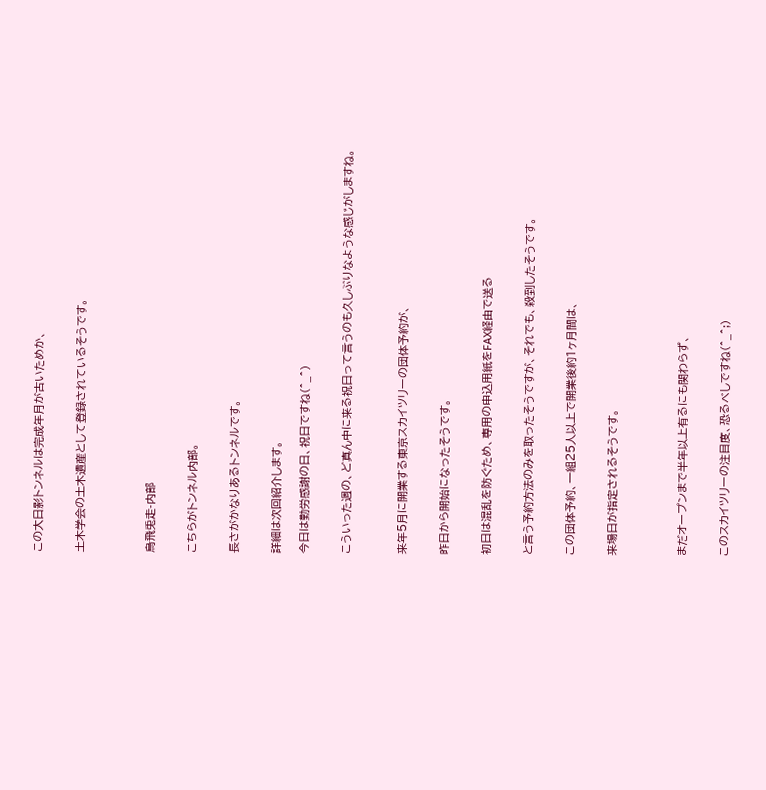この大日影トンネルは完成年月が古いためか、


土木学会の土木遺産として登録されているそうです。




烏飛兎走-内部


こちらがトンネル内部。


長さがかなりあるトンネルです。


詳細は次回紹介します。

今日は勤労感謝の日、祝日ですね(^_^)


こういった週の、ど真ん中に来る祝日って言うのも久しぶりなような感じがしますね。



来年5月に開業する東京スカイツリーの団体予約が、


昨日から開始になったそうです。


初日は混乱を防ぐため、専用の申込用紙をFAX経由で送る


と言う予約方法のみを取ったそうですが、それでも、殺到したそうです。


この団体予約、一組25人以上で開業後約1ヶ月間は、


来場日が指定されるそうです。




まだオープンまで半年以上有るにも関わらず、


このスカイツリーの注目度、恐るべしですね(^_^;)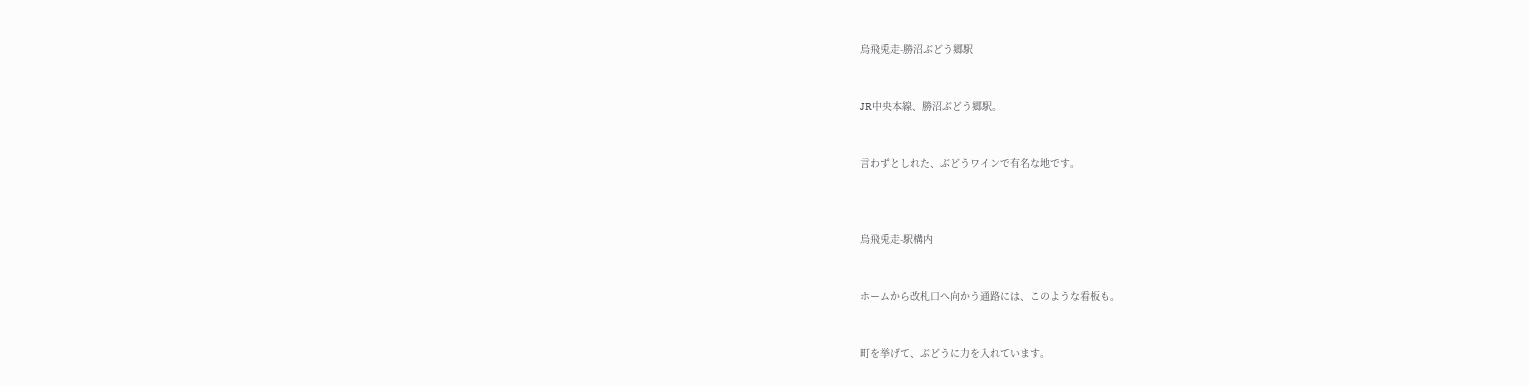烏飛兎走-勝沼ぶどう郷駅


JR中央本線、勝沼ぶどう郷駅。


言わずとしれた、ぶどうワインで有名な地です。



烏飛兎走-駅構内


ホームから改札口へ向かう通路には、このような看板も。


町を挙げて、ぶどうに力を入れています。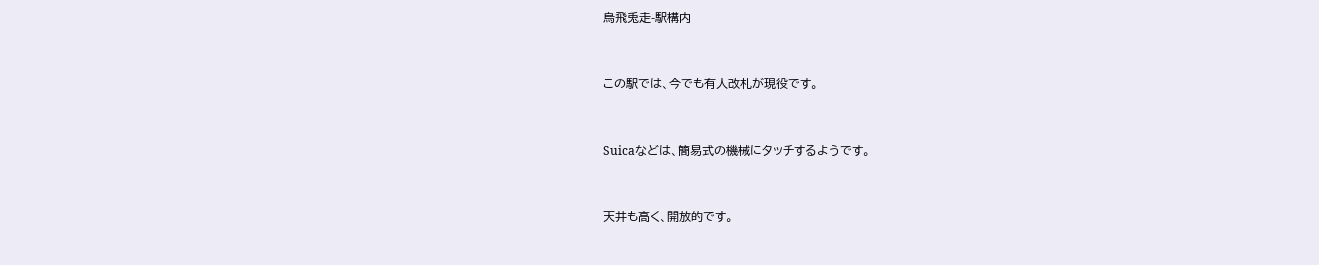烏飛兎走-駅構内


この駅では、今でも有人改札が現役です。


Suicaなどは、簡易式の機械にタッチするようです。


天井も高く、開放的です。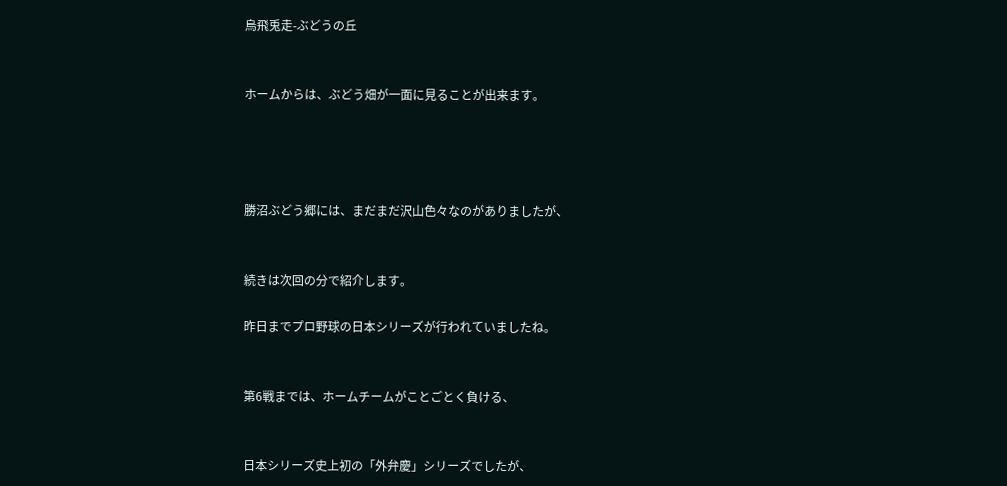烏飛兎走-ぶどうの丘


ホームからは、ぶどう畑が一面に見ることが出来ます。




勝沼ぶどう郷には、まだまだ沢山色々なのがありましたが、


続きは次回の分で紹介します。

昨日までプロ野球の日本シリーズが行われていましたね。


第6戦までは、ホームチームがことごとく負ける、


日本シリーズ史上初の「外弁慶」シリーズでしたが、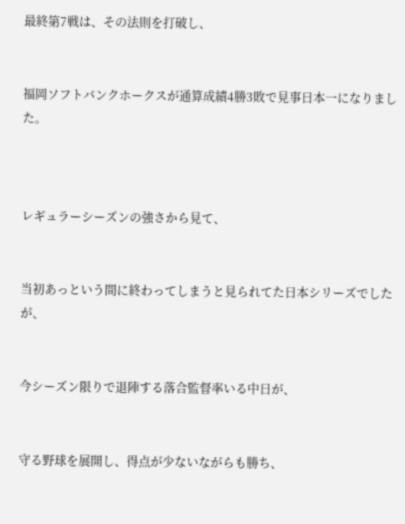最終第7戦は、その法則を打破し、


福岡ソフトバンクホークスが通算成績4勝3敗で見事日本一になりました。



レギュラーシーズンの強さから見て、


当初あっという間に終わってしまうと見られてた日本シリーズでしたが、


今シーズン限りで退陣する落合監督率いる中日が、


守る野球を展開し、得点が少ないながらも勝ち、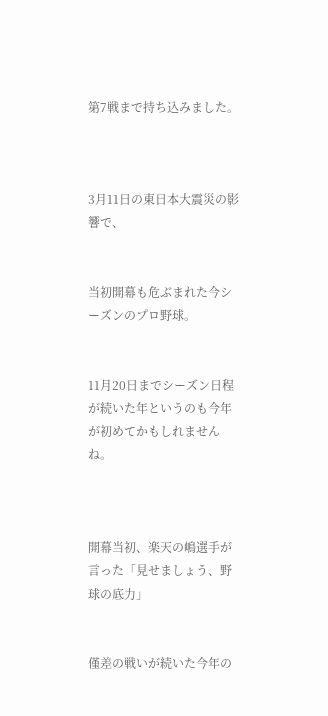第7戦まで持ち込みました。



3月11日の東日本大震災の影響で、


当初開幕も危ぶまれた今シーズンのプロ野球。


11月20日までシーズン日程が続いた年というのも今年が初めてかもしれませんね。



開幕当初、楽天の嶋選手が言った「見せましょう、野球の底力」


僅差の戦いが続いた今年の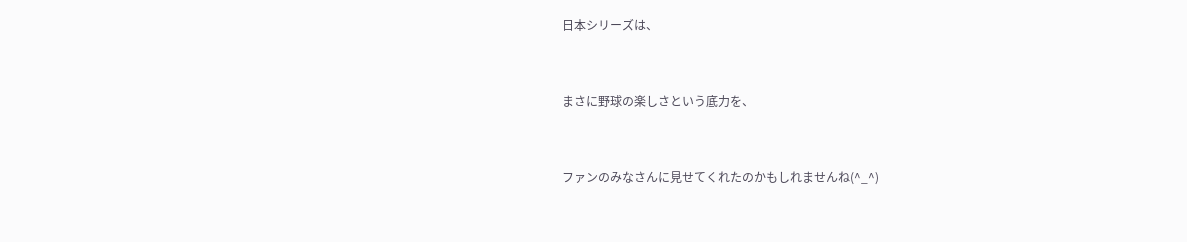日本シリーズは、


まさに野球の楽しさという底力を、


ファンのみなさんに見せてくれたのかもしれませんね(^_^)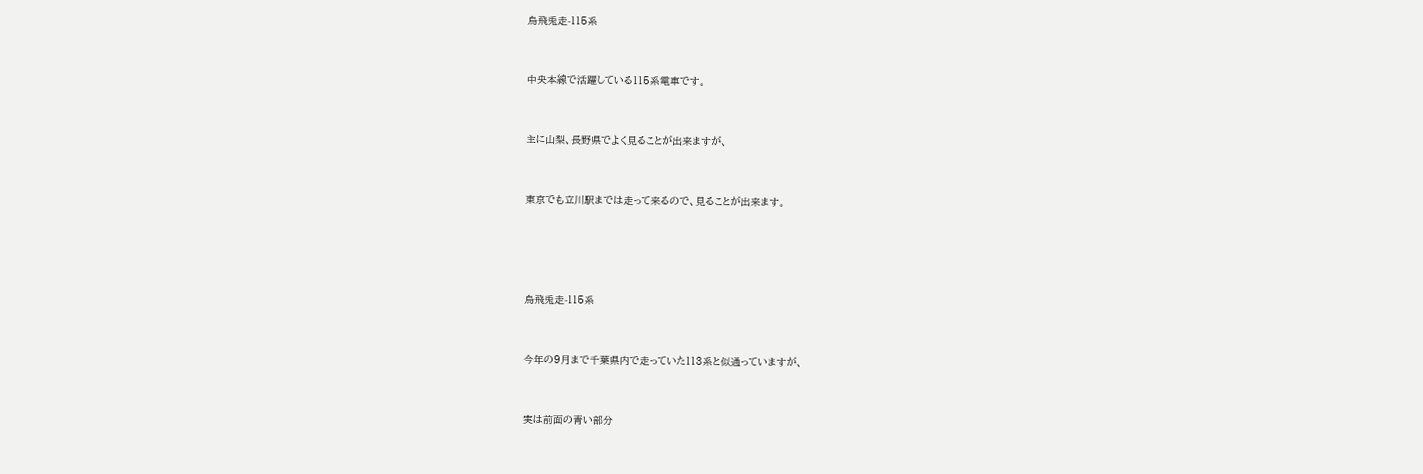烏飛兎走-115系


中央本線で活躍している115系電車です。


主に山梨、長野県でよく見ることが出来ますが、


東京でも立川駅までは走って来るので、見ることが出来ます。




烏飛兎走-115系


今年の9月まで千葉県内で走っていた113系と似通っていますが、


実は前面の青い部分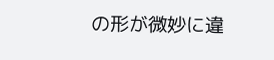の形が微妙に違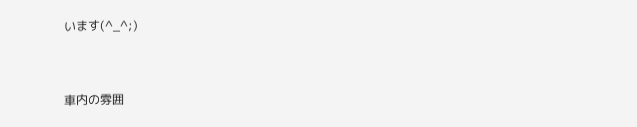います(^_^;)


車内の雰囲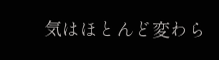気はほとんど変わら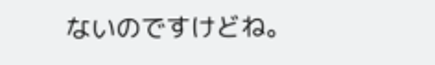ないのですけどね。